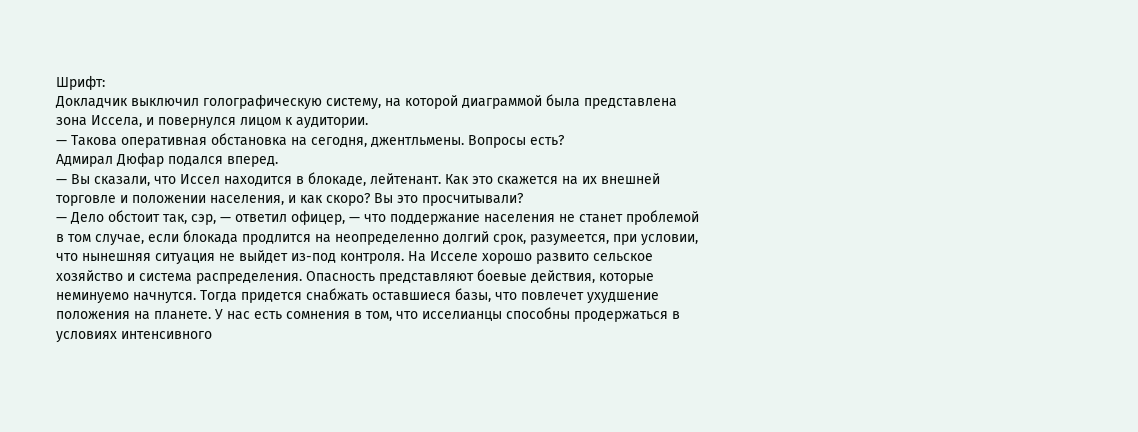Шрифт:
Докладчик выключил голографическую систему, на которой диаграммой была представлена зона Иссела, и повернулся лицом к аудитории.
— Такова оперативная обстановка на сегодня, джентльмены. Вопросы есть?
Адмирал Дюфар подался вперед.
— Вы сказали, что Иссел находится в блокаде, лейтенант. Как это скажется на их внешней торговле и положении населения, и как скоро? Вы это просчитывали?
— Дело обстоит так, сэр, — ответил офицер, — что поддержание населения не станет проблемой в том случае, если блокада продлится на неопределенно долгий срок, разумеется, при условии, что нынешняя ситуация не выйдет из-под контроля. На Исселе хорошо развито сельское хозяйство и система распределения. Опасность представляют боевые действия, которые неминуемо начнутся. Тогда придется снабжать оставшиеся базы, что повлечет ухудшение положения на планете. У нас есть сомнения в том, что исселианцы способны продержаться в условиях интенсивного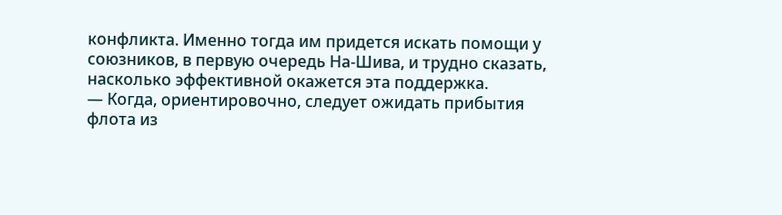конфликта. Именно тогда им придется искать помощи у союзников, в первую очередь На-Шива, и трудно сказать, насколько эффективной окажется эта поддержка.
— Когда, ориентировочно, следует ожидать прибытия флота из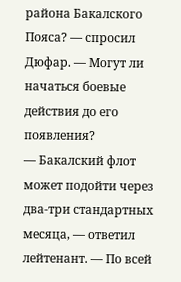района Бакалского Пояса? — спросил Дюфар. — Могут ли начаться боевые действия до его появления?
— Бакалский флот может подойти через два-три стандартных месяца, — ответил лейтенант. — По всей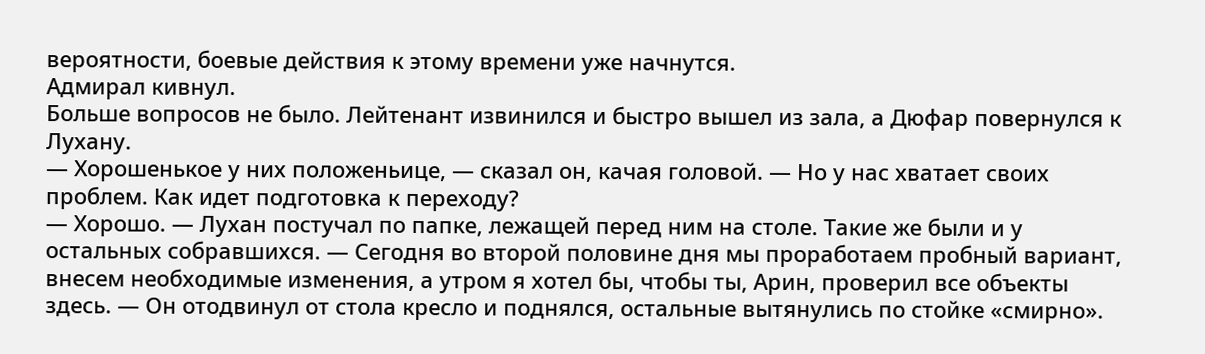вероятности, боевые действия к этому времени уже начнутся.
Адмирал кивнул.
Больше вопросов не было. Лейтенант извинился и быстро вышел из зала, а Дюфар повернулся к Лухану.
— Хорошенькое у них положеньице, — сказал он, качая головой. — Но у нас хватает своих проблем. Как идет подготовка к переходу?
— Хорошо. — Лухан постучал по папке, лежащей перед ним на столе. Такие же были и у остальных собравшихся. — Сегодня во второй половине дня мы проработаем пробный вариант, внесем необходимые изменения, а утром я хотел бы, чтобы ты, Арин, проверил все объекты здесь. — Он отодвинул от стола кресло и поднялся, остальные вытянулись по стойке «смирно».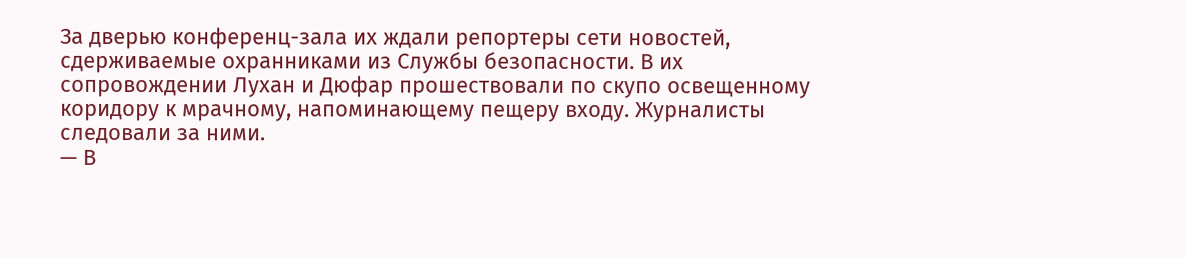За дверью конференц-зала их ждали репортеры сети новостей, сдерживаемые охранниками из Службы безопасности. В их сопровождении Лухан и Дюфар прошествовали по скупо освещенному коридору к мрачному, напоминающему пещеру входу. Журналисты следовали за ними.
— В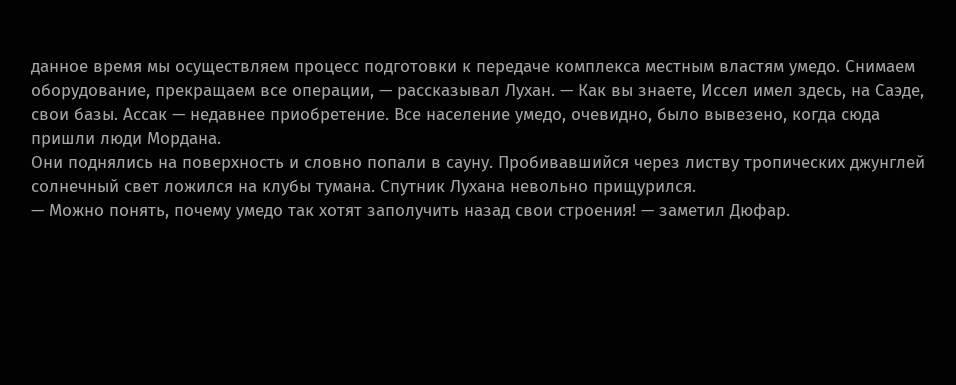данное время мы осуществляем процесс подготовки к передаче комплекса местным властям умедо. Снимаем оборудование, прекращаем все операции, — рассказывал Лухан. — Как вы знаете, Иссел имел здесь, на Саэде, свои базы. Ассак — недавнее приобретение. Все население умедо, очевидно, было вывезено, когда сюда пришли люди Мордана.
Они поднялись на поверхность и словно попали в сауну. Пробивавшийся через листву тропических джунглей солнечный свет ложился на клубы тумана. Спутник Лухана невольно прищурился.
— Можно понять, почему умедо так хотят заполучить назад свои строения! — заметил Дюфар.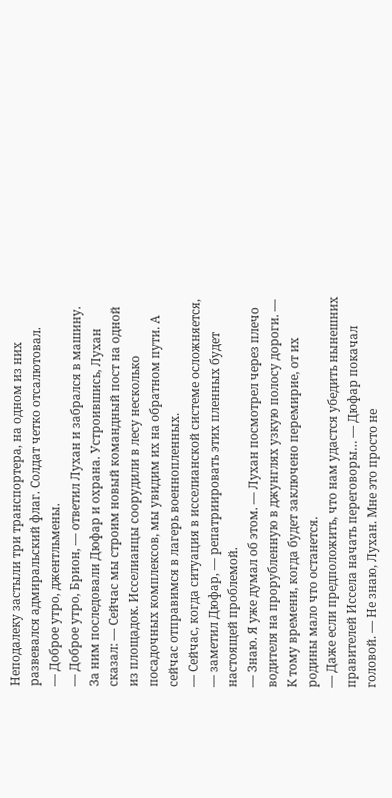Неподалеку застыли три транспортера, на одном из них развевался адмиральский флаг. Солдат четко отсалютовал.
— Доброе утро, джентльмены.
— Доброе утро, Брион, — ответил Лухан и забрался в машину. За ним последовали Дюфар и охрана. Устроившись, Лухан сказал: — Сейчас мы строим новый командный пост на одной из площадок. Исселианцы соорудили в лесу несколько посадочных комплексов, мы увидим их на обратном пути. А сейчас отправимся в лагерь военнопленных.
— Сейчас, когда ситуация в исселианской системе осложняется, — заметил Дюфар, — репатриировать этих пленных будет настоящей проблемой.
— Знаю. Я уже думал об этом. — Лухан посмотрел через плечо водителя на прорубленную в джунглях узкую полосу дороги. — К тому времени, когда будет заключено перемирие, от их родины мало что останется.
— Даже если предположить, что нам удастся убедить нынешних правителей Иссела начать переговоры… — Дюфар покачал головой. — Не знаю, Лухан. Мне это просто не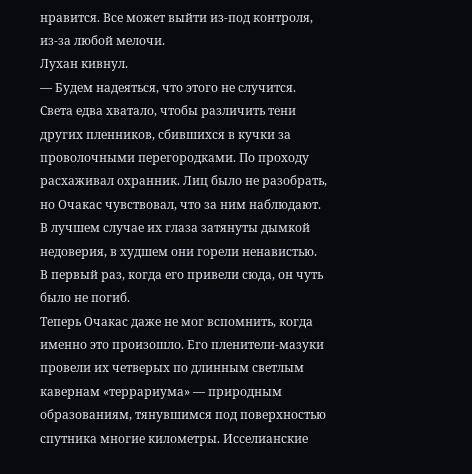нравится. Все может выйти из-под контроля, из-за любой мелочи.
Лухан кивнул.
— Будем надеяться, что этого не случится.
Света едва хватало, чтобы различить тени других пленников, сбившихся в кучки за проволочными перегородками. По проходу расхаживал охранник. Лиц было не разобрать, но Очакас чувствовал, что за ним наблюдают. В лучшем случае их глаза затянуты дымкой недоверия, в худшем они горели ненавистью.
В первый раз, когда его привели сюда, он чуть было не погиб.
Теперь Очакас даже не мог вспомнить, когда именно это произошло. Его пленители-мазуки провели их четверых по длинным светлым кавернам «террариума» — природным образованиям, тянувшимся под поверхностью спутника многие километры. Исселианские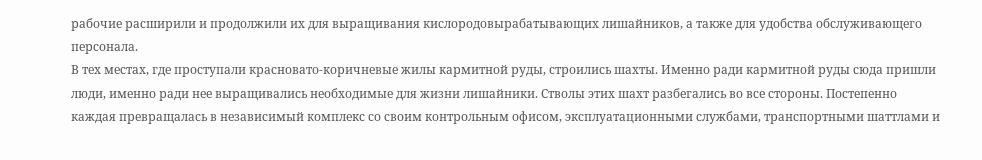рабочие расширили и продолжили их для выращивания кислородовырабатывающих лишайников, а также для удобства обслуживающего персонала.
В тех местах, где проступали красновато-коричневые жилы кармитной руды, строились шахты. Именно ради кармитной руды сюда пришли люди, именно ради нее выращивались необходимые для жизни лишайники. Стволы этих шахт разбегались во все стороны. Постепенно каждая превращалась в независимый комплекс со своим контрольным офисом, эксплуатационными службами, транспортными шаттлами и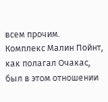всем прочим.
Комплекс Малин Пойнт, как полагал Очакас, был в этом отношении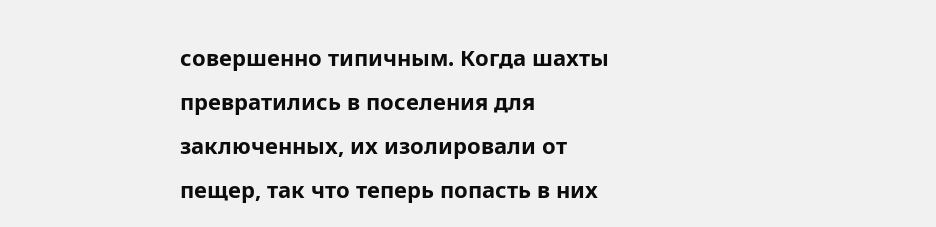совершенно типичным. Когда шахты превратились в поселения для заключенных, их изолировали от пещер, так что теперь попасть в них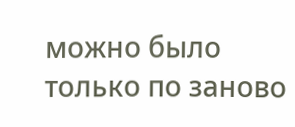можно было только по заново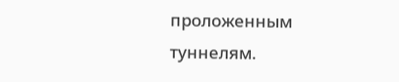проложенным туннелям.